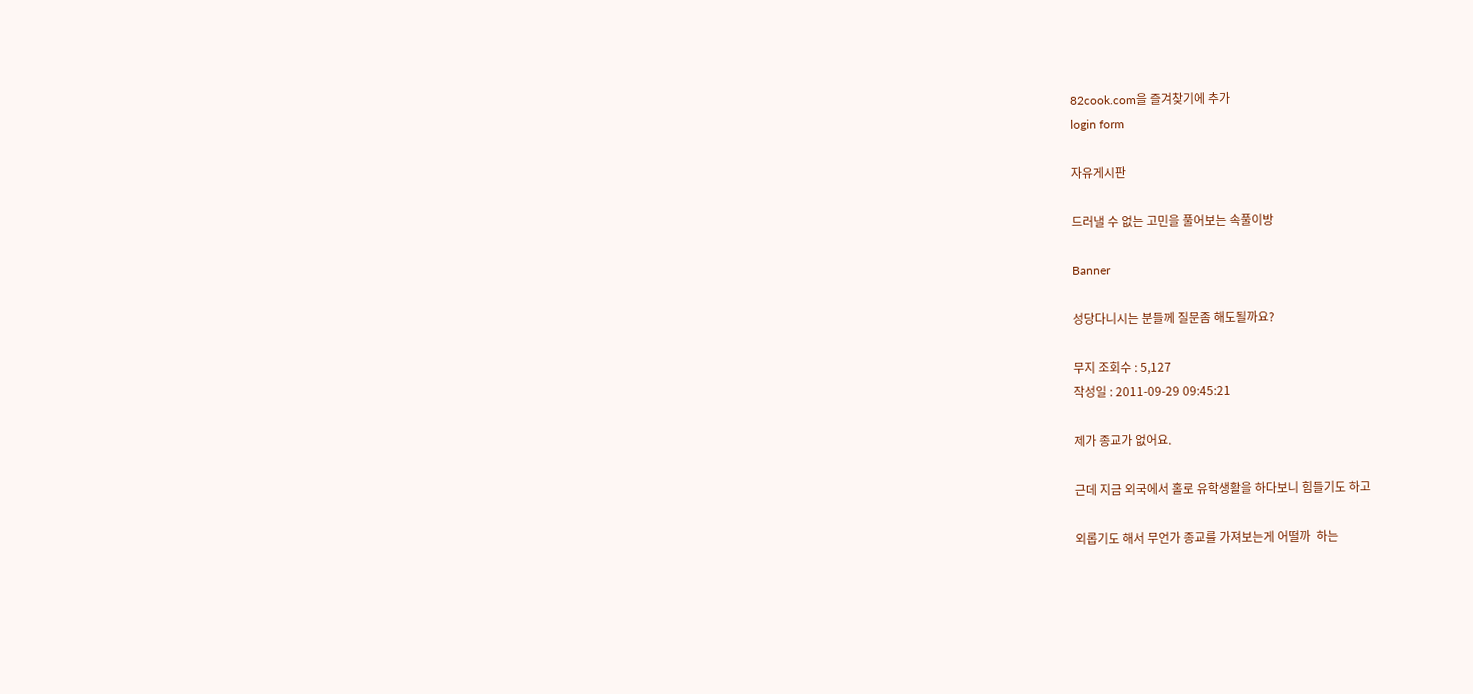82cook.com을 즐겨찾기에 추가
login form

자유게시판

드러낼 수 없는 고민을 풀어보는 속풀이방

Banner

성당다니시는 분들께 질문좀 해도될까요?

무지 조회수 : 5,127
작성일 : 2011-09-29 09:45:21

제가 종교가 없어요.

근데 지금 외국에서 홀로 유학생활을 하다보니 힘들기도 하고

외롭기도 해서 무언가 종교를 가져보는게 어떨까  하는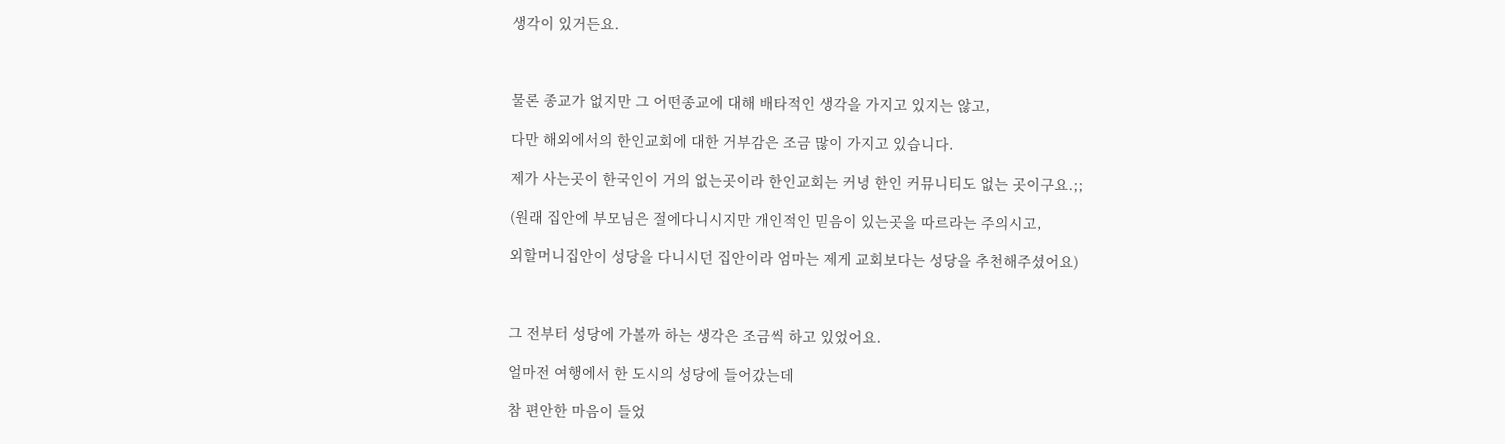생각이 있거든요.



물론 종교가 없지만 그 어떤종교에 대해 배타적인 생각을 가지고 있지는 않고,

다만 해외에서의 한인교회에 대한 거부감은 조금 많이 가지고 있습니다.

제가 사는곳이 한국인이 거의 없는곳이라 한인교회는 커녕 한인 커뮤니티도 없는 곳이구요.;;

(원래 집안에 부모님은 절에다니시지만 개인적인 믿음이 있는곳을 따르라는 주의시고,

외할머니집안이 성당을 다니시던 집안이라 엄마는 제게 교회보다는 성당을 추천해주셨어요)



그 전부터 성당에 가볼까 하는 생각은 조금씩 하고 있었어요.

얼마전 여행에서 한 도시의 성당에 들어갔는데

참 편안한 마음이 들었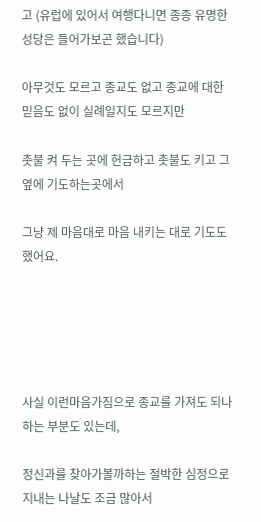고 (유럽에 있어서 여행다니면 종종 유명한 성당은 들어가보곤 했습니다)

아무것도 모르고 종교도 없고 종교에 대한 믿음도 없이 실례일지도 모르지만

촛불 켜 두는 곳에 헌금하고 촛불도 키고 그 옆에 기도하는곳에서

그냥 제 마음대로 마음 내키는 대로 기도도 했어요.





사실 이런마음가짐으로 종교를 가져도 되나 하는 부분도 있는데,

정신과를 찾아가볼까하는 절박한 심정으로 지내는 나날도 조금 많아서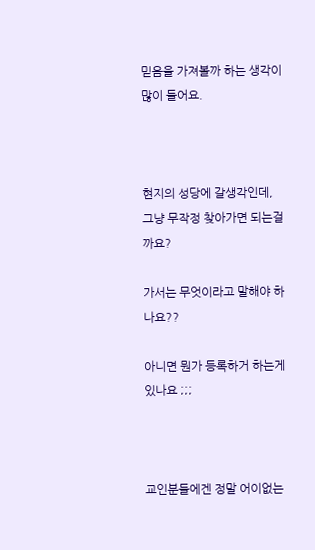믿음을 가져볼까 하는 생각이 많이 들어요.



현지의 성당에 갈생각인데, 그냥 무작정 찾아가면 되는걸까요?

가서는 무엇이라고 말해야 하나요??

아니면 뭔가 등록하거 하는게 있나요 ;;;



교인분들에겐 정말 어이없는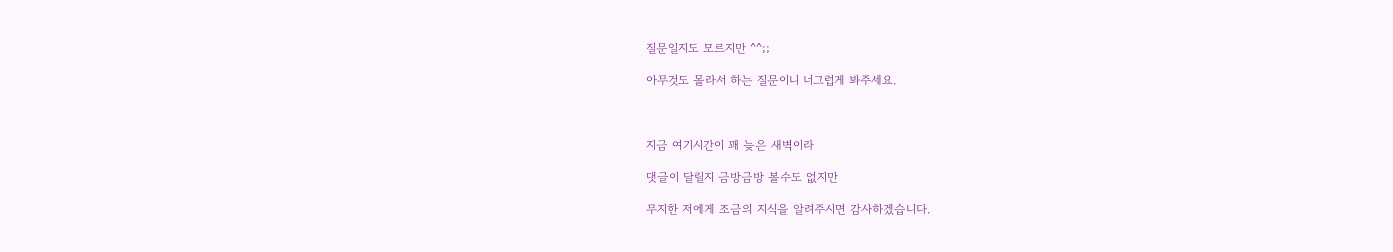질문일지도 모르지만 ^^;;

아무것도 몰라서 하는 질문이니 너그럽게 봐주세요.



지금 여기시간이 꽤 늦은 새벽이라

댓글이 달릴지 금방금방 볼수도 없지만

무지한 저에게 조금의 지식을 알려주시면 감사하겠습니다.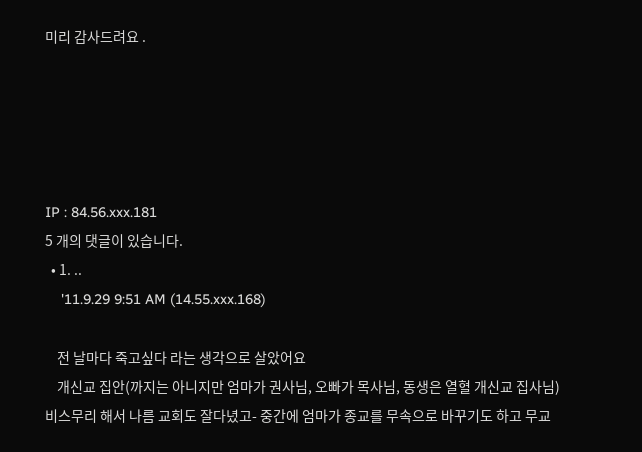미리 감사드려요 .





IP : 84.56.xxx.181
5 개의 댓글이 있습니다.
  • 1. ..
    '11.9.29 9:51 AM (14.55.xxx.168)

    전 날마다 죽고싶다 라는 생각으로 살았어요
    개신교 집안(까지는 아니지만 엄마가 권사님, 오빠가 목사님, 동생은 열혈 개신교 집사님) 비스무리 해서 나름 교회도 잘다녔고- 중간에 엄마가 종교를 무속으로 바꾸기도 하고 무교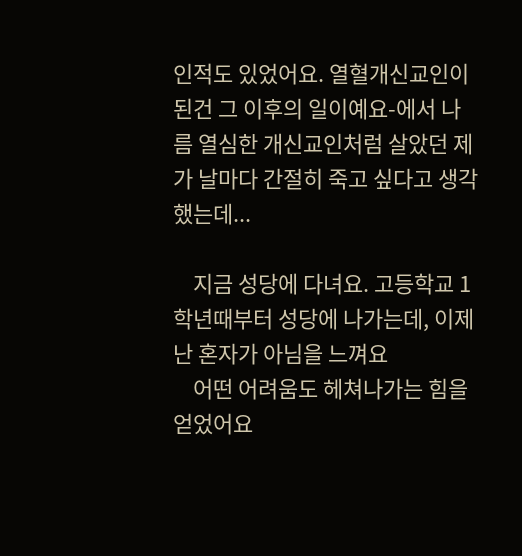인적도 있었어요. 열혈개신교인이 된건 그 이후의 일이예요-에서 나름 열심한 개신교인처럼 살았던 제가 날마다 간절히 죽고 싶다고 생각했는데...

    지금 성당에 다녀요. 고등학교 1학년때부터 성당에 나가는데, 이제 난 혼자가 아님을 느껴요
    어떤 어려움도 헤쳐나가는 힘을 얻었어요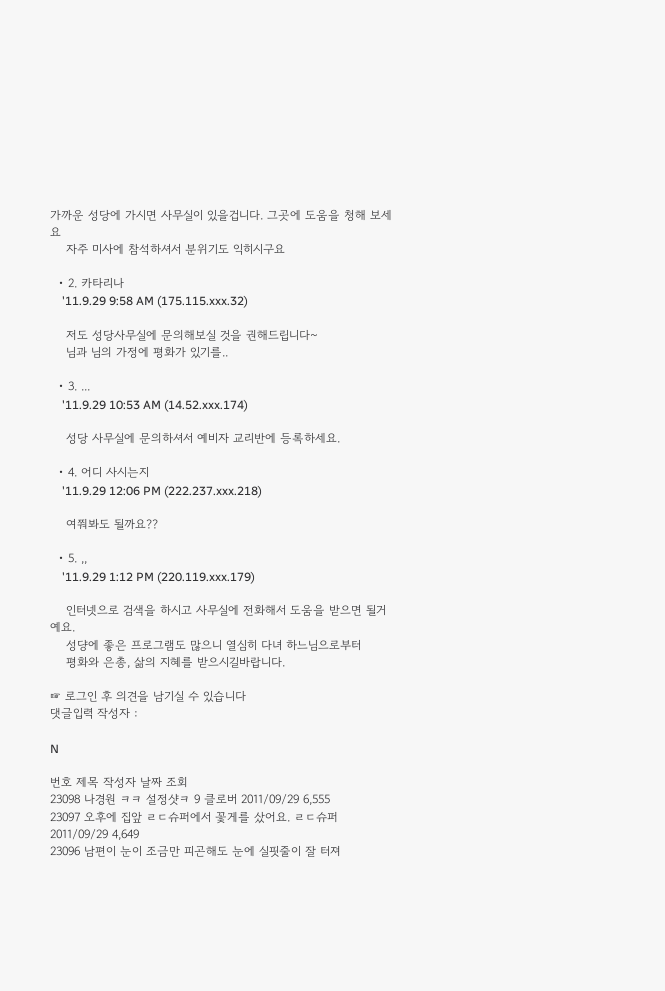가까운 성당에 가시면 사무실이 있을겁니다. 그곳에 도움을 청해 보세요
    자주 미사에 참석하셔서 분위기도 익히시구요

  • 2. 카타리나
    '11.9.29 9:58 AM (175.115.xxx.32)

    저도 성당사무실에 문의해보실 것을 권해드립니다~
    님과 님의 가정에 평화가 있기를..

  • 3. ...
    '11.9.29 10:53 AM (14.52.xxx.174)

    성당 사무실에 문의하셔서 예비자 교리반에 등록하세요.

  • 4. 어디 사시는지
    '11.9.29 12:06 PM (222.237.xxx.218)

    여쭤봐도 될까요??

  • 5. ,,
    '11.9.29 1:12 PM (220.119.xxx.179)

    인터넷으로 검색을 하시고 사무실에 전화해서 도움을 받으면 될거예요.
    성댱에 좋은 프로그램도 많으니 열심히 다녀 하느님으로부터
    평화와 은총, 삶의 지혜를 받으시길바랍니다.

☞ 로그인 후 의견을 남기실 수 있습니다
댓글입력 작성자 :

N

번호 제목 작성자 날짜 조회
23098 나경원 ㅋㅋ 설정샷ㅋ 9 클로버 2011/09/29 6,555
23097 오후에 집앞 ㄹㄷ슈퍼에서 꽃게를 샀어요. ㄹㄷ슈퍼 2011/09/29 4,649
23096 남편이 눈이 조금만 피곤해도 눈에 실핏줄이 잘 터져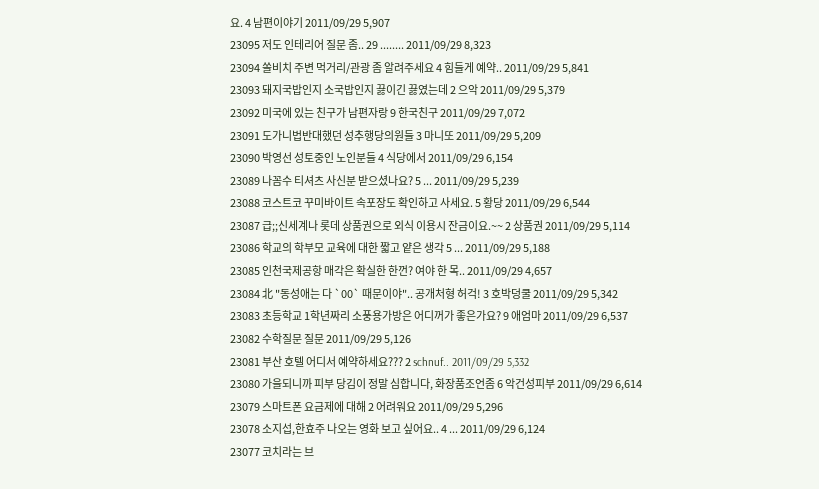요. 4 남편이야기 2011/09/29 5,907
23095 저도 인테리어 질문 좀.. 29 ........ 2011/09/29 8,323
23094 쏠비치 주변 먹거리/관광 좀 알려주세요 4 힘들게 예약.. 2011/09/29 5,841
23093 돼지국밥인지 소국밥인지 끓이긴 끓였는데 2 으악 2011/09/29 5,379
23092 미국에 있는 친구가 남편자랑 9 한국친구 2011/09/29 7,072
23091 도가니법반대했던 성추행당의원들 3 마니또 2011/09/29 5,209
23090 박영선 성토중인 노인분들 4 식당에서 2011/09/29 6,154
23089 나꼼수 티셔츠 사신분 받으셨나요? 5 ... 2011/09/29 5,239
23088 코스트코 꾸미바이트 속포장도 확인하고 사세요. 5 황당 2011/09/29 6,544
23087 급;;신세계나 롯데 상품권으로 외식 이용시 잔금이요.~~ 2 상품권 2011/09/29 5,114
23086 학교의 학부모 교육에 대한 짧고 얕은 생각 5 ... 2011/09/29 5,188
23085 인천국제공항 매각은 확실한 한껀? 여야 한 목.. 2011/09/29 4,657
23084 北 "동성애는 다 `00` 때문이야".. 공개처형 허걱! 3 호박덩쿨 2011/09/29 5,342
23083 초등학교 1학년짜리 소풍용가방은 어디꺼가 좋은가요? 9 애엄마 2011/09/29 6,537
23082 수학질문 질문 2011/09/29 5,126
23081 부산 호텔 어디서 예약하세요??? 2 schnuf.. 2011/09/29 5,332
23080 가을되니까 피부 당김이 정말 심합니다, 화장품조언좀 6 악건성피부 2011/09/29 6,614
23079 스마트폰 요금제에 대해 2 어려워요 2011/09/29 5,296
23078 소지섭,한효주 나오는 영화 보고 싶어요.. 4 ... 2011/09/29 6,124
23077 코치라는 브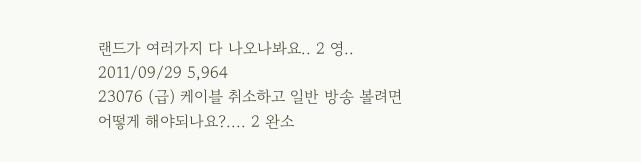랜드가 여러가지 다 나오나봐요.. 2 영.. 2011/09/29 5,964
23076 (급) 케이블 취소하고 일반 방송 볼려면 어떻게 해야되나요?.... 2 완소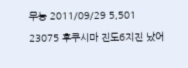무능 2011/09/29 5,501
23075 후쿠시마 진도6지진 났어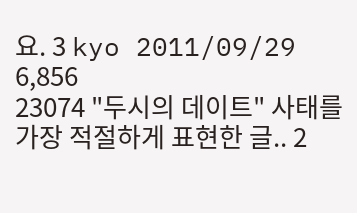요. 3 kyo 2011/09/29 6,856
23074 "두시의 데이트" 사태를 가장 적절하게 표현한 글.. 2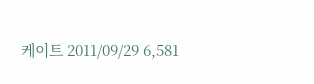케이트 2011/09/29 6,581